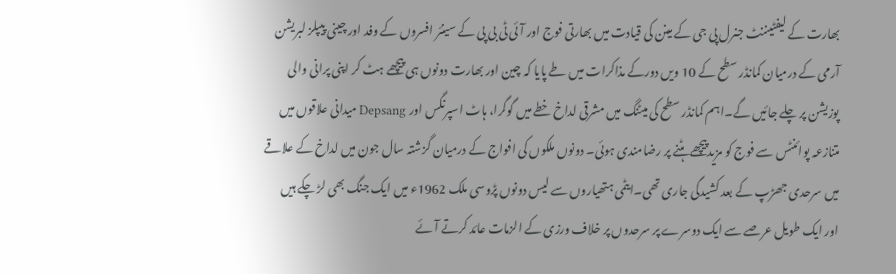بھارت کے لیفٹیننٹ جنرل پی جی کے مینن کی قیادت میں بھارتی فوج اور آئی ٹی بی پی کے سینئر افسروں کے وفد اور چینی پیپلز لبریشن آرمی کے درمیان کمانڈر سطح کے 10 ویں دورکے مذاکرات میں طے پایا کہ چین اور بھارت دونوں ہی پیچھے ہٹ کر اپنی پرانی والی پوزیشن پر چلے جائیں گے۔اہم کمانڈر سطح کی میٹنگ میں مشرقی لداخ خطے میں گوگرا، ہاٹ اسپرنگس اور Depsang میدانی علاقوں میں متنازعہ پوائنٹس سے فوج کو مزیدپیچھے ہٹنے پر رضامندی ہوئی۔ دونوں ملکوں کی افواج کے درمیان گزشتہ سال جون میں لداخ کے علاقے میں سرحدی جھڑپ کے بعد کشیدگی جاری تھی۔ایٹمی ہتھیاروں سے لیس دونوں پڑوسی ملک 1962ء میں ایک جنگ بھی لڑ چکے ہیں اور ایک طویل عرصے سے ایک دوسرے پر سرحدوں پر خلاف ورزی کے الزمات عائد کرتے آئے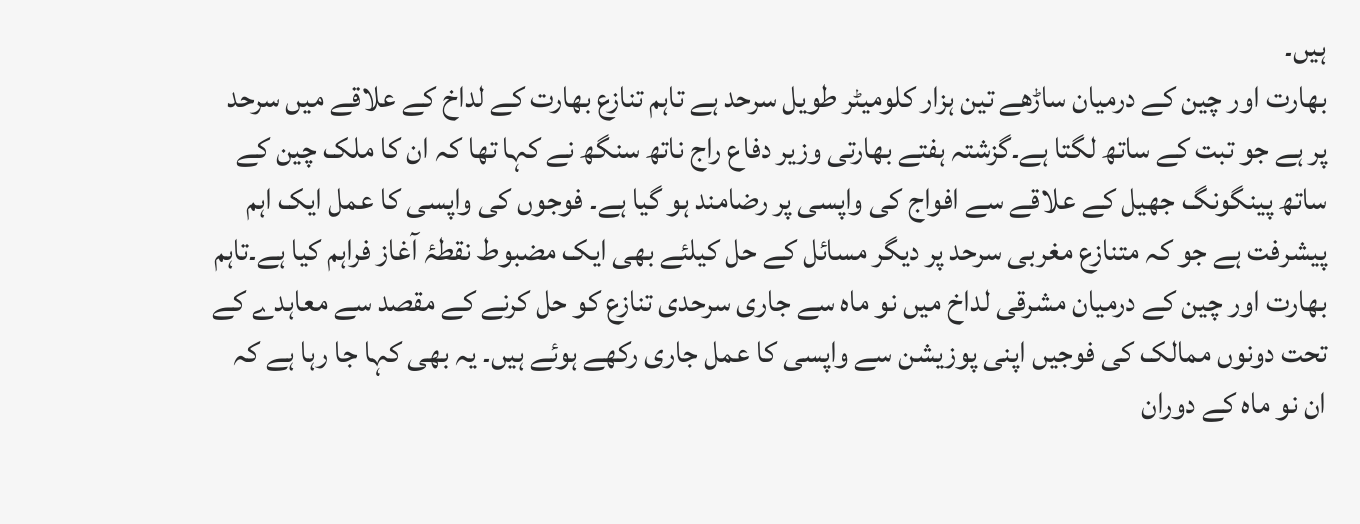ہیں۔
بھارت اور چین کے درمیان ساڑھے تین ہزار کلومیٹر طویل سرحد ہے تاہم تنازع بھارت کے لداخ کے علاقے میں سرحد پر ہے جو تبت کے ساتھ لگتا ہے۔گزشتہ ہفتے بھارتی وزیر دفاع راج ناتھ سنگھ نے کہا تھا کہ ان کا ملک چین کے ساتھ پینگونگ جھیل کے علاقے سے افواج کی واپسی پر رضامند ہو گیا ہے۔ فوجوں کی واپسی کا عمل ایک اہم پیشرفت ہے جو کہ متنازع مغربی سرحد پر دیگر مسائل کے حل کیلئے بھی ایک مضبوط نقطۂ آغاز فراہم کیا ہے۔تاہم بھارت اور چین کے درمیان مشرقی لداخ میں نو ماہ سے جاری سرحدی تنازع کو حل کرنے کے مقصد سے معاہدے کے تحت دونوں ممالک کی فوجیں اپنی پوزیشن سے واپسی کا عمل جاری رکھے ہوئے ہیں۔ یہ بھی کہا جا رہا ہے کہ ان نو ماہ کے دوران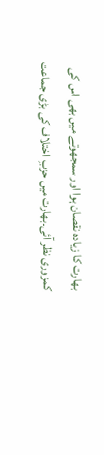بھارت کا زیادہ نقصان ہوا اور سمجھوتے میں بھی اس کی کمزوری نظر آئی۔بھارت میں حزبِ اختلاف کی بڑی جماعت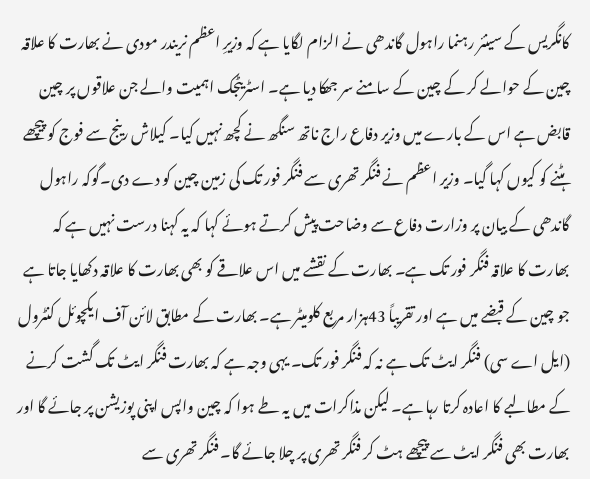کانگریس کے سینئر رہنما راہول گاندھی نے الزام لگایا ہے کہ وزیرِ اعظم نریندر مودی نے بھارت کا علاقہ چین کے حوالے کر کے چین کے سامنے سر جھکا دیا ہے۔ اسٹریٹجک اہمیت والے جن علاقوں پر چین قابض ہے اس کے بارے میں وزیر دفاع راج ناتھ سنگھ نے کچھ نہیں کیا۔ کیلاش رینج سے فوج کو پیچھے ہٹنے کو کیوں کہا گیا۔ وزیر اعظم نے فنگر تھری سے فنگر فور تک کی زمین چین کو دے دی۔گوکہ راہول گاندھی کے بیان پر وزارت دفاع سے وضاحت پیش کرتے ہوئے کہا کہ یہ کہنا درست نہیں ہے کہ بھارت کا علاقہ فنگر فور تک ہے۔ بھارت کے نقشے میں اس علاقے کو بھی بھارت کا علاقہ دکھایا جاتا ہے جو چین کے قبضے میں ہے اور تقریباً 43ہزار مربع کلومیٹر ہے۔ بھارت کے مطابق لائن آف ایکچوئل کنٹرول (ایل اے سی) فنگر ایٹ تک ہے نہ کہ فنگر فور تک۔ یہی وجہ ہے کہ بھارت فنگر ایٹ تک گشت کرنے کے مطالبے کا اعادہ کرتا رہا ہے۔ لیکن مذاکرات میں یہ طے ہوا کہ چین واپس اپنی پوزیشن پر جائے گا اور بھارت بھی فنگر ایٹ سے پیچھے ہٹ کر فنگر تھری پر چلا جائے گا۔ فنگر تھری سے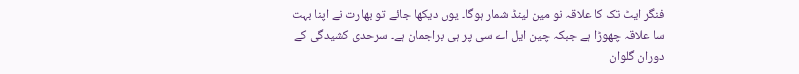فنگر ایٹ تک کا علاقہ نو مین لینڈ شمار ہوگا۔ یوں دیکھا جائے تو بھارت نے اپنا بہت سا علاقہ چھوڑا ہے جبکہ چین ایل اے سی پر ہی براجمان ہے۔ سرحدی کشیدگی کے دوران گلوان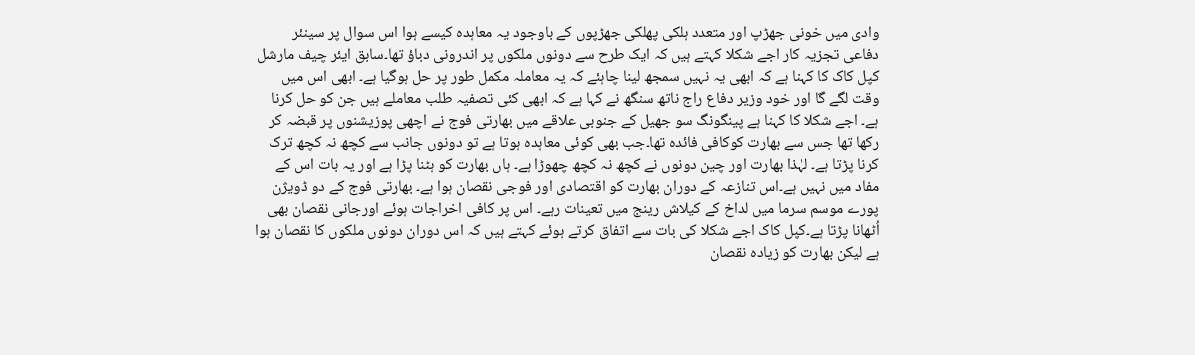وادی میں خونی جھڑپ اور متعدد ہلکی پھلکی جھڑپوں کے باوجود یہ معاہدہ کیسے ہوا اس سوال پر سینئر دفاعی تجزیہ کار اجے شکلا کہتے ہیں کہ ایک طرح سے دونوں ملکوں پر اندرونی دباؤ تھا۔سابق ایئر چیف مارشل کپل کاک کا کہنا ہے کہ ابھی یہ نہیں سمجھ لینا چاہئے کہ یہ معاملہ مکمل طور پر حل ہوگیا ہے۔ ابھی اس میں وقت لگے گا اور خود وزیر دفاع راج ناتھ سنگھ نے کہا ہے کہ ابھی کئی تصفیہ طلب معاملے ہیں جن کو حل کرنا ہے۔ اجے شکلا کا کہنا ہے پینگونگ سو جھیل کے جنوبی علاقے میں بھارتی فوج نے اچھی پوزیشنوں پر قبضہ کر رکھا تھا جس سے بھارت کوکافی فائدہ تھا۔جب بھی کوئی معاہدہ ہوتا ہے تو دونوں جانب سے کچھ نہ کچھ ترک کرنا پڑتا ہے۔ لہٰذا بھارت اور چین دونوں نے کچھ نہ کچھ چھوڑا ہے۔ ہاں بھارت کو ہٹنا پڑا ہے اور یہ بات اس کے مفاد میں نہیں ہے۔اس تنازعہ کے دوران بھارت کو اقتصادی اور فوجی نقصان ہوا ہے۔ بھارتی فوج کے دو ڈویژن پورے موسم سرما میں لداخ کے کیلاش رینج میں تعینات رہے۔ اس پر کافی اخراجات ہوئے اورجانی نقصان بھی اُٹھانا پڑتا ہے۔کپل کاک اجے شکلا کی بات سے اتفاق کرتے ہوئے کہتے ہیں کہ اس دوران دونوں ملکوں کا نقصان ہوا ہے لیکن بھارت کو زیادہ نقصان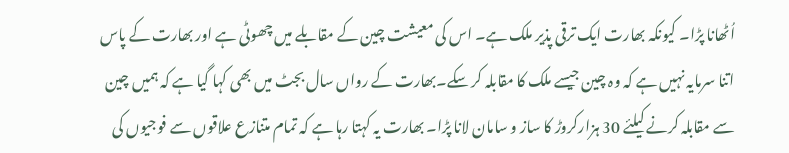اُٹھانا پڑا۔ کیونکہ بھارت ایک ترقی پذیر ملک ہے۔ اس کی معیشت چین کے مقابلے میں چھوٹی ہے اور بھارت کے پاس اتنا سرمایہ نہیں ہے کہ وہ چین جیسے ملک کا مقابلہ کر سکے۔بھارت کے رواں سال بجٹ میں بھی کہا گیا ہے کہ ہمیں چین سے مقابلہ کرنے کیلئے 30 ہزارکروڑ کا ساز و سامان لانا پڑا۔ بھارت یہ کہتا رہا ہے کہ تمام متنازع علاقوں سے فوجیوں کی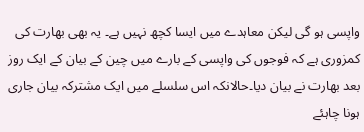واپسی ہو گی لیکن معاہدے میں ایسا کچھ نہیں ہے۔ یہ بھی بھارت کی کمزوری ہے کہ فوجوں کی واپسی کے بارے میں چین کے بیان کے ایک روز بعد بھارت نے بیان دیا۔حالانکہ اس سلسلے میں ایک مشترکہ بیان جاری ہونا چاہئے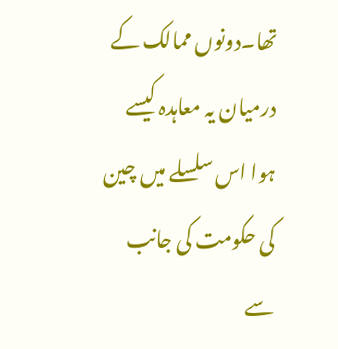تھا۔دونوں ممالک کے درمیان یہ معاہدہ کیسے ہوا اس سلسلے میں چین کی حکومت کی جانب سے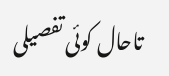تاحال کوئی تفصیلی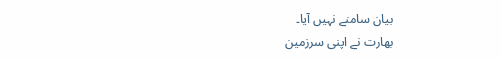بیان سامنے نہیں آیا۔
بھارت نے اپنی سرزمین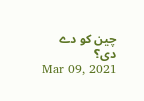چین کو دے دی؟
Mar 09, 2021